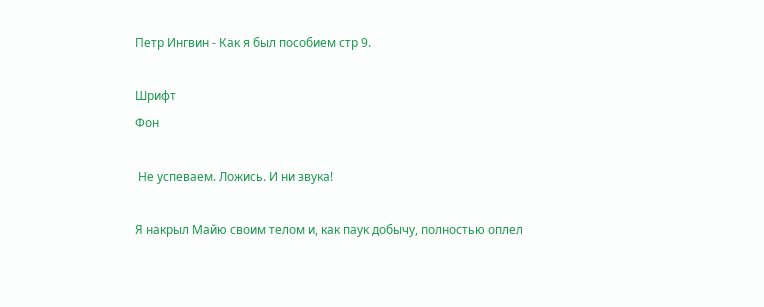Петр Ингвин - Как я был пособием стр 9.

Шрифт
Фон

 Не успеваем. Ложись. И ни звука!

Я накрыл Майю своим телом и, как паук добычу, полностью оплел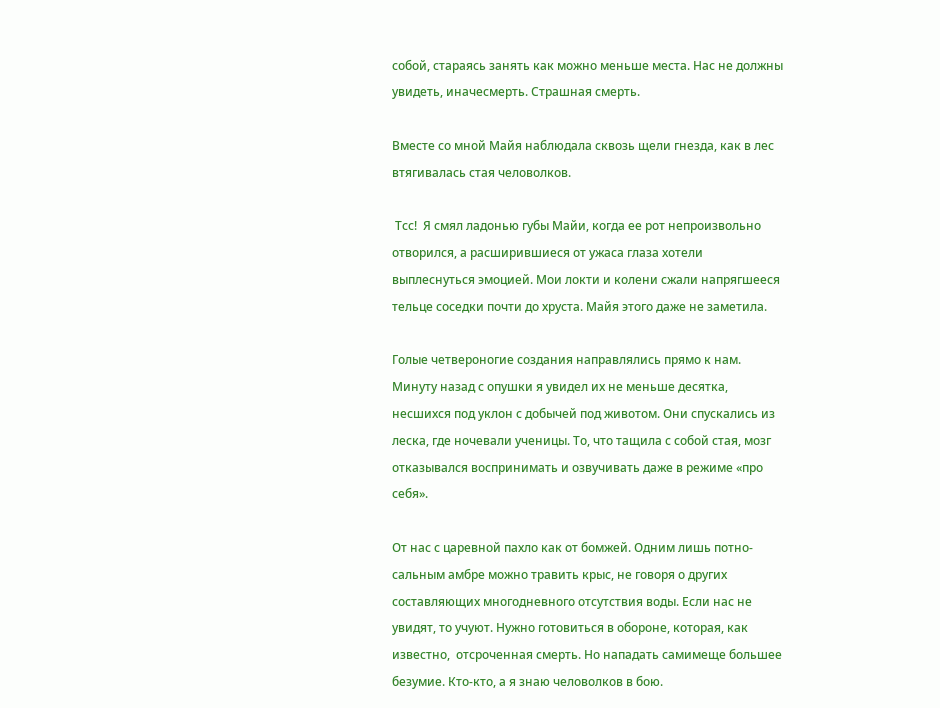собой, стараясь занять как можно меньше места. Нас не должны увидеть, иначесмерть. Страшная смерть.

Вместе со мной Майя наблюдала сквозь щели гнезда, как в лес втягивалась стая человолков.

 Тсс!  Я смял ладонью губы Майи, когда ее рот непроизвольно отворился, а расширившиеся от ужаса глаза хотели выплеснуться эмоцией. Мои локти и колени сжали напрягшееся тельце соседки почти до хруста. Майя этого даже не заметила.

Голые четвероногие создания направлялись прямо к нам. Минуту назад с опушки я увидел их не меньше десятка, несшихся под уклон с добычей под животом. Они спускались из леска, где ночевали ученицы. То, что тащила с собой стая, мозг отказывался воспринимать и озвучивать даже в режиме «про себя».

От нас с царевной пахло как от бомжей. Одним лишь потно-сальным амбре можно травить крыс, не говоря о других составляющих многодневного отсутствия воды. Если нас не увидят, то учуют. Нужно готовиться в обороне, которая, как известно,  отсроченная смерть. Но нападать самимеще большее безумие. Кто-кто, а я знаю человолков в бою.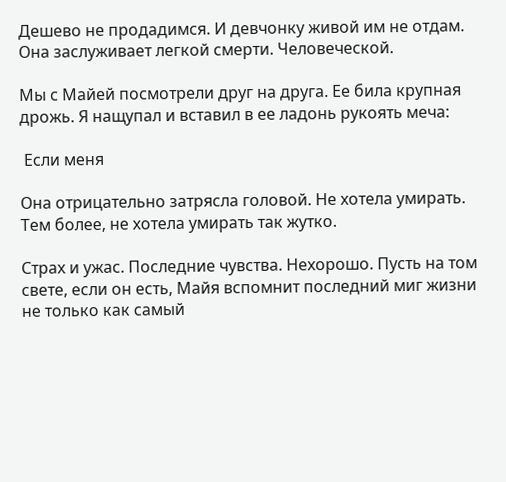Дешево не продадимся. И девчонку живой им не отдам. Она заслуживает легкой смерти. Человеческой.

Мы с Майей посмотрели друг на друга. Ее била крупная дрожь. Я нащупал и вставил в ее ладонь рукоять меча:

 Если меня

Она отрицательно затрясла головой. Не хотела умирать. Тем более, не хотела умирать так жутко.

Страх и ужас. Последние чувства. Нехорошо. Пусть на том свете, если он есть, Майя вспомнит последний миг жизни не только как самый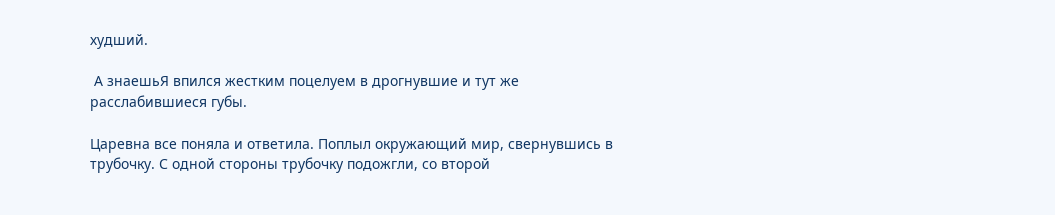худший.

 А знаешьЯ впился жестким поцелуем в дрогнувшие и тут же расслабившиеся губы.

Царевна все поняла и ответила. Поплыл окружающий мир, свернувшись в трубочку. С одной стороны трубочку подожгли, со второй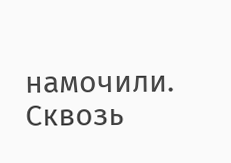намочили. Сквозь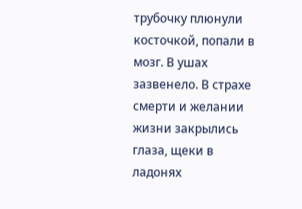трубочку плюнули косточкой, попали в мозг. В ушах зазвенело. В страхе смерти и желании жизни закрылись глаза, щеки в ладонях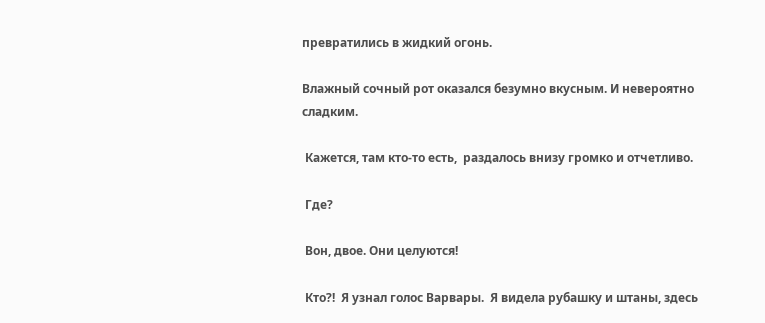превратились в жидкий огонь.

Влажный сочный рот оказался безумно вкусным. И невероятно сладким.

 Кажется, там кто-то есть,  раздалось внизу громко и отчетливо.

 Где?

 Вон, двое. Они целуются!

 Кто?!  Я узнал голос Варвары.  Я видела рубашку и штаны, здесь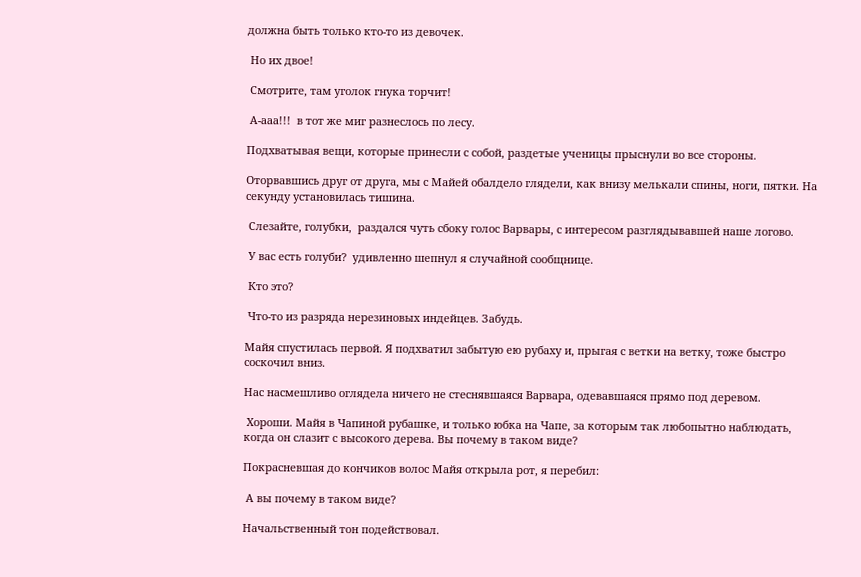должна быть только кто-то из девочек.

 Но их двое!

 Смотрите, там уголок гнука торчит!

 А-ааа!!!  в тот же миг разнеслось по лесу.

Подхватывая вещи, которые принесли с собой, раздетые ученицы прыснули во все стороны.

Оторвавшись друг от друга, мы с Майей обалдело глядели, как внизу мелькали спины, ноги, пятки. На секунду установилась тишина.

 Слезайте, голубки,  раздался чуть сбоку голос Варвары, с интересом разглядывавшей наше логово.

 У вас есть голуби?  удивленно шепнул я случайной сообщнице.

 Кто это?

 Что-то из разряда нерезиновых индейцев. Забудь.

Майя спустилась первой. Я подхватил забытую ею рубаху и, прыгая с ветки на ветку, тоже быстро соскочил вниз.

Нас насмешливо оглядела ничего не стеснявшаяся Варвара, одевавшаяся прямо под деревом.

 Хороши. Майя в Чапиной рубашке, и только юбка на Чапе, за которым так любопытно наблюдать, когда он слазит с высокого дерева. Вы почему в таком виде?

Покрасневшая до кончиков волос Майя открыла рот, я перебил:

 А вы почему в таком виде?

Начальственный тон подействовал.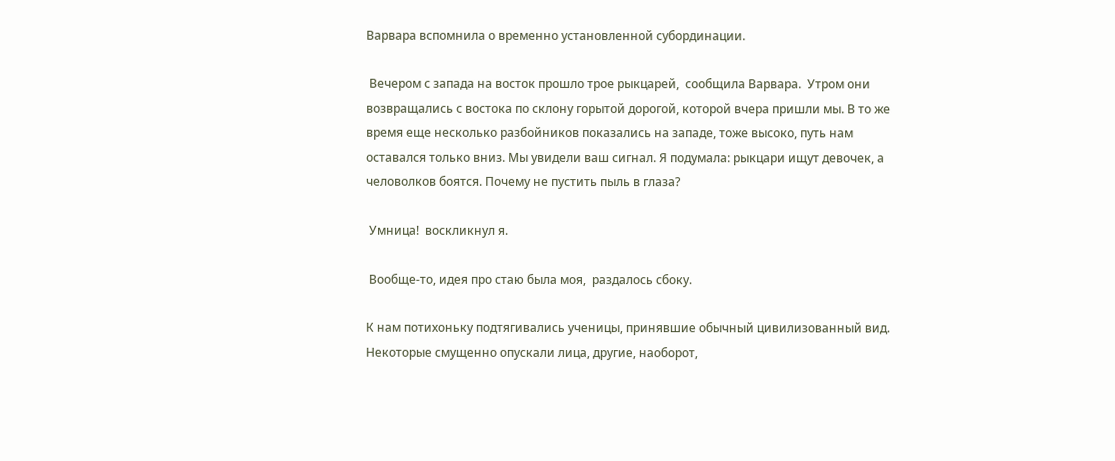Варвара вспомнила о временно установленной субординации.

 Вечером с запада на восток прошло трое рыкцарей,  сообщила Варвара.  Утром они возвращались с востока по склону горытой дорогой, которой вчера пришли мы. В то же время еще несколько разбойников показались на западе, тоже высоко, путь нам оставался только вниз. Мы увидели ваш сигнал. Я подумала: рыкцари ищут девочек, а человолков боятся. Почему не пустить пыль в глаза?

 Умница!  воскликнул я.

 Вообще-то, идея про стаю была моя,  раздалось сбоку.

К нам потихоньку подтягивались ученицы, принявшие обычный цивилизованный вид. Некоторые смущенно опускали лица, другие, наоборот,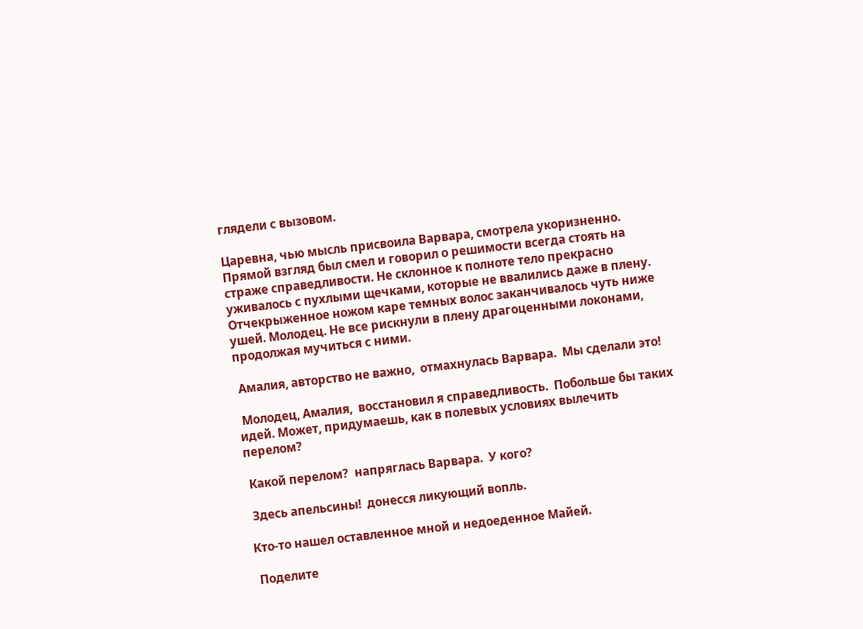глядели с вызовом.

Царевна, чью мысль присвоила Варвара, смотрела укоризненно. Прямой взгляд был смел и говорил о решимости всегда стоять на страже справедливости. Не склонное к полноте тело прекрасно уживалось с пухлыми щечками, которые не ввалились даже в плену. Отчекрыженное ножом каре темных волос заканчивалось чуть ниже ушей. Молодец. Не все рискнули в плену драгоценными локонами, продолжая мучиться с ними.

 Амалия, авторство не важно,  отмахнулась Варвара.  Мы сделали это!

 Молодец, Амалия,  восстановил я справедливость.  Побольше бы таких идей. Может, придумаешь, как в полевых условиях вылечить перелом?

 Какой перелом?  напряглась Варвара.  У кого?

 Здесь апельсины!  донесся ликующий вопль.

Кто-то нашел оставленное мной и недоеденное Майей.

 Поделите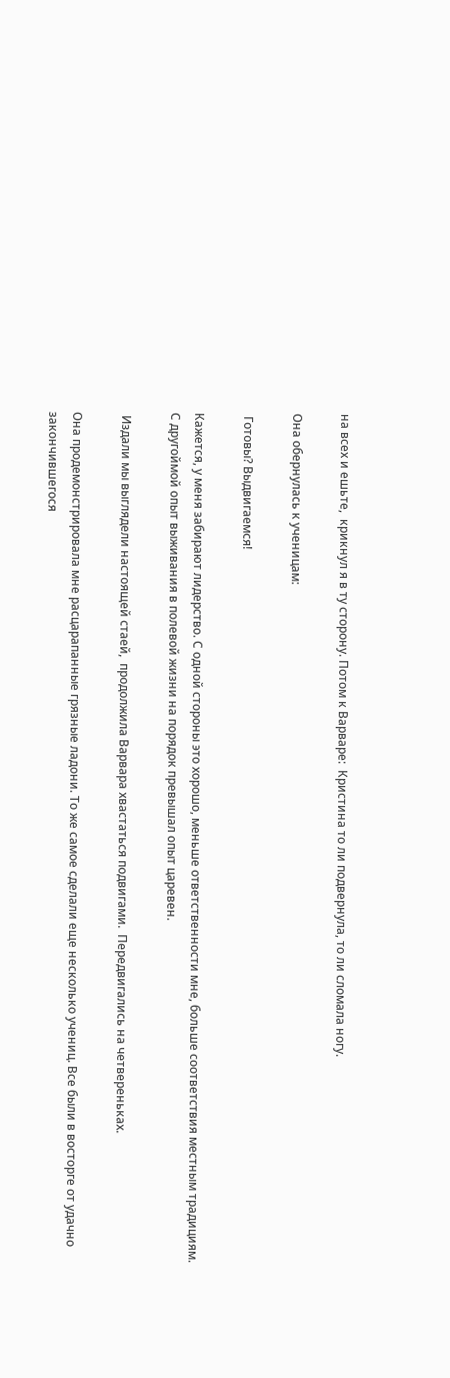на всех и ешьте,  крикнул я в ту сторону. Потом к Варваре:  Кристина то ли подвернула, то ли сломала ногу.

Она обернулась к ученицам:

 Готовы? Выдвигаемся!

Кажется, у меня забирают лидерство. С одной стороны это хорошо, меньше ответственности мне, больше соответствия местным традициям. С другоймой опыт выживания в полевой жизни на порядок превышал опыт царевен.

 Издали мы выглядели настоящей стаей,  продолжила Варвара хвастаться подвигами.  Передвигались на четвереньках.

Она продемонстрировала мне расцарапанные грязные ладони. То же самое сделали еще несколько учениц. Все были в восторге от удачно закончившегося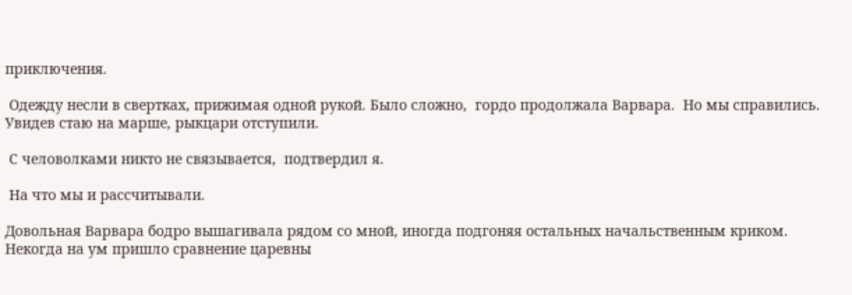приключения.

 Одежду несли в свертках, прижимая одной рукой. Было сложно,  гордо продолжала Варвара.  Но мы справились. Увидев стаю на марше, рыкцари отступили.

 С человолками никто не связывается,  подтвердил я.

 На что мы и рассчитывали.

Довольная Варвара бодро вышагивала рядом со мной, иногда подгоняя остальных начальственным криком. Некогда на ум пришло сравнение царевны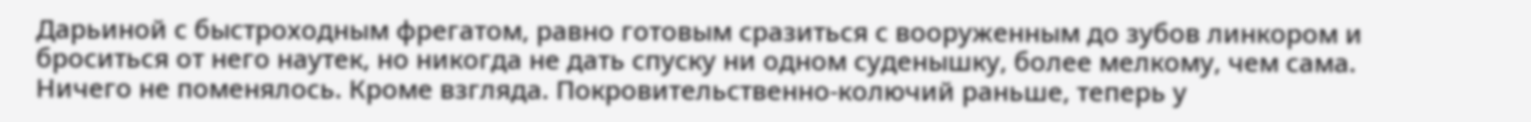Дарьиной с быстроходным фрегатом, равно готовым сразиться с вооруженным до зубов линкором и броситься от него наутек, но никогда не дать спуску ни одном суденышку, более мелкому, чем сама. Ничего не поменялось. Кроме взгляда. Покровительственно-колючий раньше, теперь у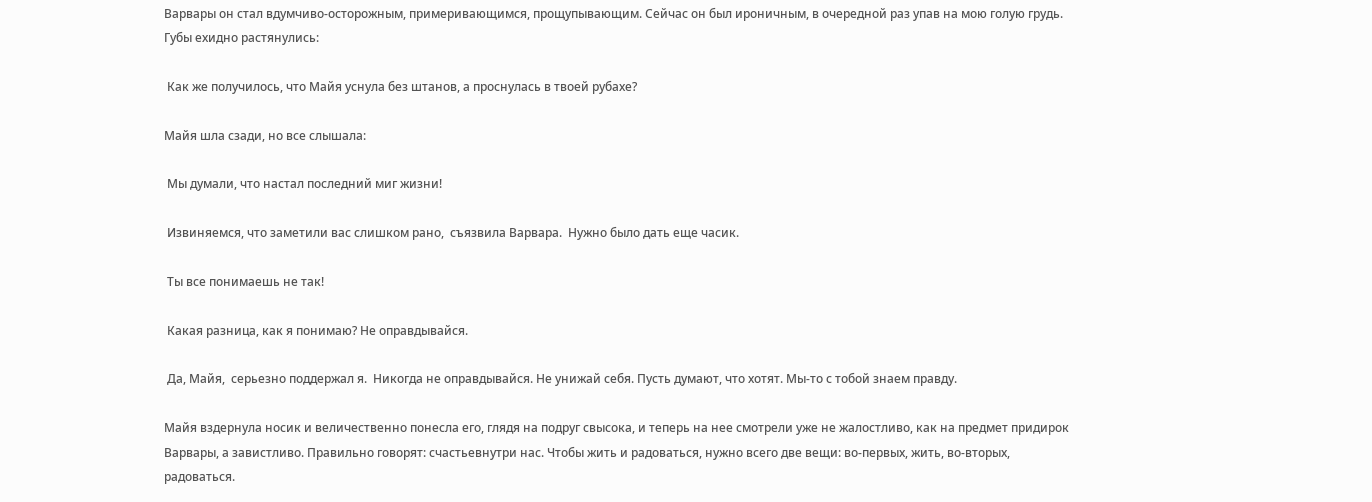Варвары он стал вдумчиво-осторожным, примеривающимся, прощупывающим. Сейчас он был ироничным, в очередной раз упав на мою голую грудь. Губы ехидно растянулись:

 Как же получилось, что Майя уснула без штанов, а проснулась в твоей рубахе?

Майя шла сзади, но все слышала:

 Мы думали, что настал последний миг жизни!

 Извиняемся, что заметили вас слишком рано,  съязвила Варвара.  Нужно было дать еще часик.

 Ты все понимаешь не так!

 Какая разница, как я понимаю? Не оправдывайся.

 Да, Майя,  серьезно поддержал я.  Никогда не оправдывайся. Не унижай себя. Пусть думают, что хотят. Мы-то с тобой знаем правду.

Майя вздернула носик и величественно понесла его, глядя на подруг свысока, и теперь на нее смотрели уже не жалостливо, как на предмет придирок Варвары, а завистливо. Правильно говорят: счастьевнутри нас. Чтобы жить и радоваться, нужно всего две вещи: во-первых, жить, во-вторых, радоваться.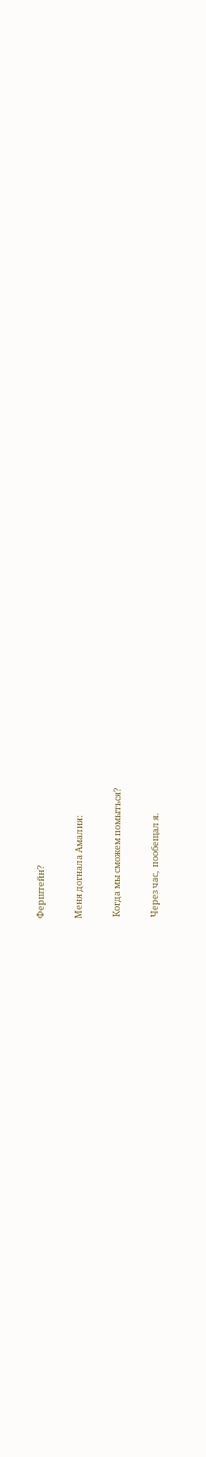Ферштейн?

Меня догнала Амалия:

 Когда мы сможем помыться?

 Через час,  пообещал я.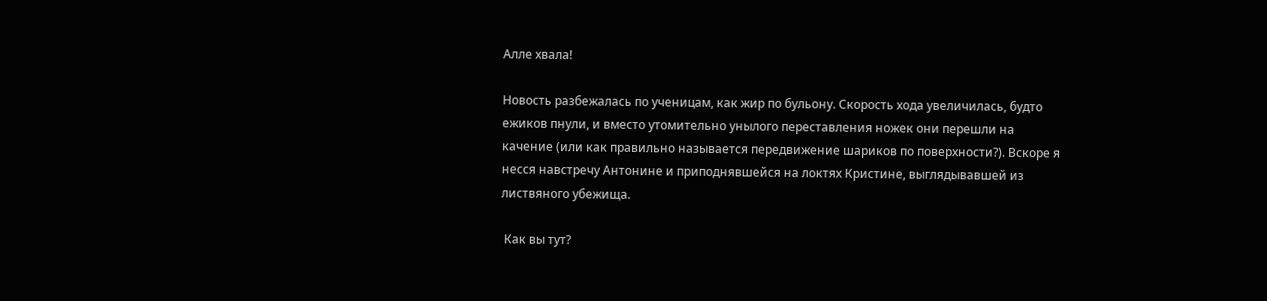Алле хвала!

Новость разбежалась по ученицам, как жир по бульону. Скорость хода увеличилась, будто ежиков пнули, и вместо утомительно унылого переставления ножек они перешли на качение (или как правильно называется передвижение шариков по поверхности?). Вскоре я несся навстречу Антонине и приподнявшейся на локтях Кристине, выглядывавшей из листвяного убежища.

 Как вы тут?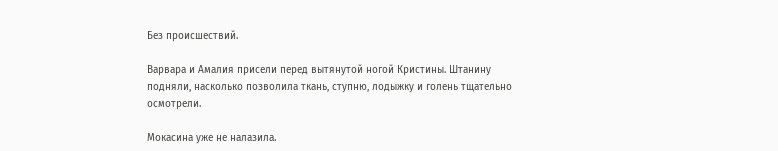Без происшествий.

Варвара и Амалия присели перед вытянутой ногой Кристины. Штанину подняли, насколько позволила ткань, ступню, лодыжку и голень тщательно осмотрели.

Мокасина уже не налазила.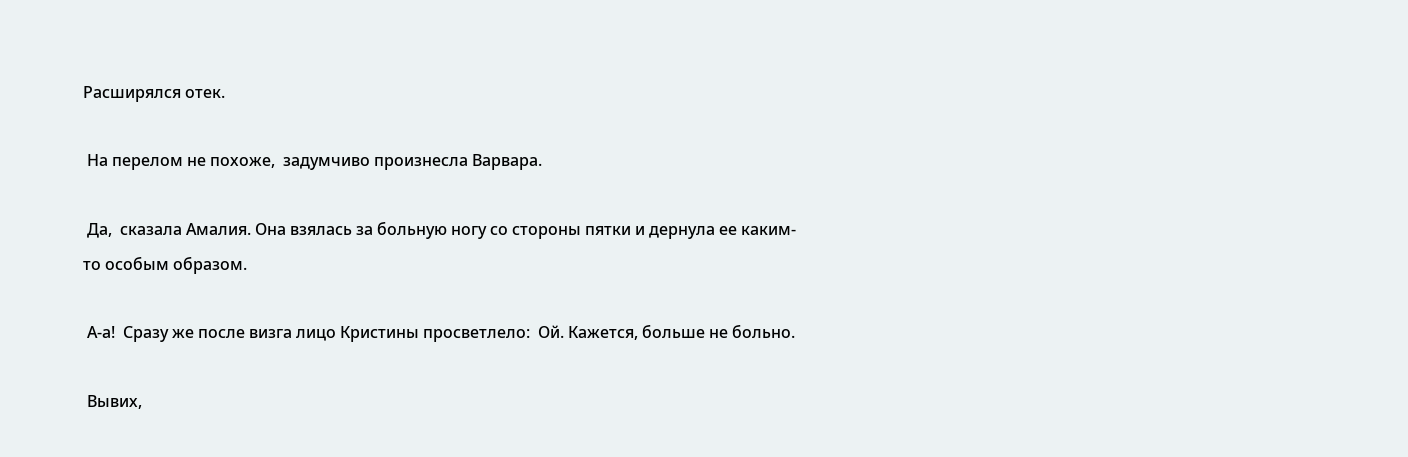Расширялся отек.

 На перелом не похоже,  задумчиво произнесла Варвара.

 Да,  сказала Амалия. Она взялась за больную ногу со стороны пятки и дернула ее каким-то особым образом.

 А-а!  Сразу же после визга лицо Кристины просветлело:  Ой. Кажется, больше не больно.

 Вывих,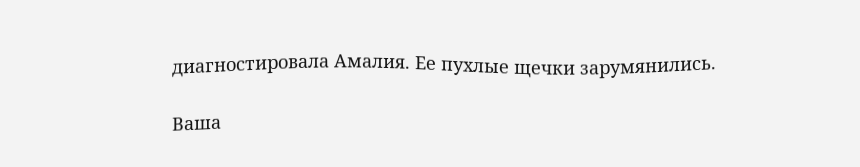диагностировала Амалия. Ее пухлые щечки зарумянились.

Ваша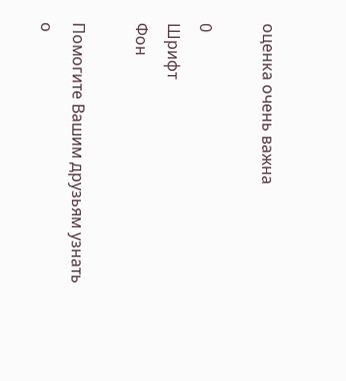оценка очень важна

0
Шрифт
Фон

Помогите Вашим друзьям узнать о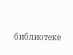библиотеке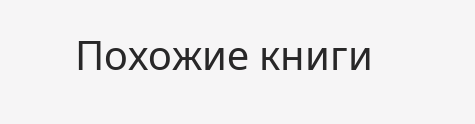Похожие книги